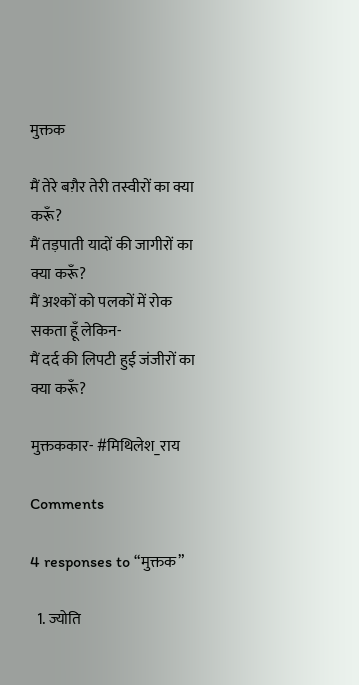मुक्तक

मैं तेरे बग़ैर तेरी तस्वीरों का क्या करूँ?
मैं तड़पाती यादों की जागीरों का क्या करूँ?
मैं अश्कों को पलकों में रोक सकता हूँ लेकिन-
मैं दर्द की लिपटी हुई जंजीरों का क्या करूँ?

मुक्तककार- #मिथिलेश_राय

Comments

4 responses to “मुक्तक”

  1. ज्योति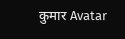कुमार Avatar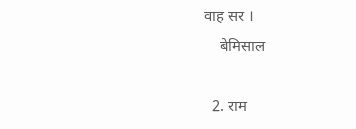वाह सर ।
    बेमिसाल

  2. राम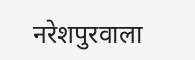नरेशपुरवाला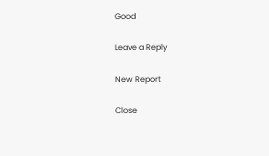Good

Leave a Reply

New Report

Close